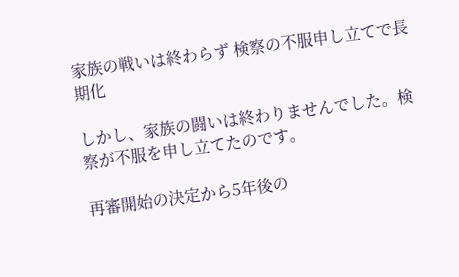家族の戦いは終わらず 検察の不服申し立てで長期化

しかし、家族の闘いは終わりませんでした。検察が不服を申し立てたのです。

再審開始の決定から5年後の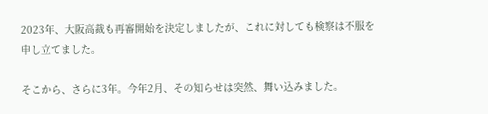2023年、大阪高裁も再審開始を決定しましたが、これに対しても検察は不服を申し立てました。

そこから、さらに3年。今年2月、その知らせは突然、舞い込みました。